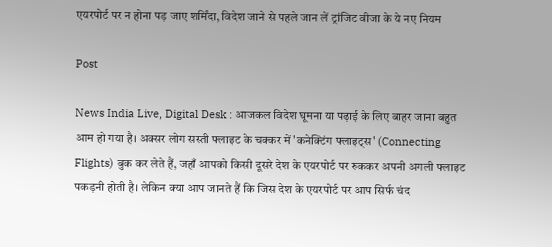एयरपोर्ट पर न होना पड़ जाए शर्मिंदा, विदेश जाने से पहले जान लें ट्रांजिट वीजा के ये नए नियम

Post

News India Live, Digital Desk : आजकल विदेश घूमना या पढ़ाई के लिए बाहर जाना बहुत आम हो गया है। अक्सर लोग सस्ती फ्लाइट के चक्कर में 'कनेक्टिंग फ्लाइट्स' (Connecting Flights) बुक कर लेते हैं, जहाँ आपको किसी दूसरे देश के एयरपोर्ट पर रुककर अपनी अगली फ्लाइट पकड़नी होती है। लेकिन क्या आप जानते हैं कि जिस देश के एयरपोर्ट पर आप सिर्फ चंद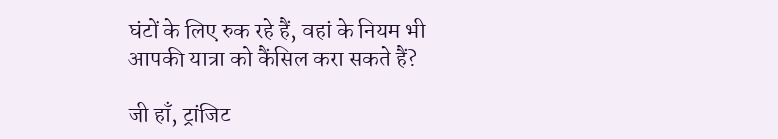घंटों के लिए रुक रहे हैं, वहां के नियम भी आपकी यात्रा को कैंसिल करा सकते हैं?

जी हाँ, ट्रांजिट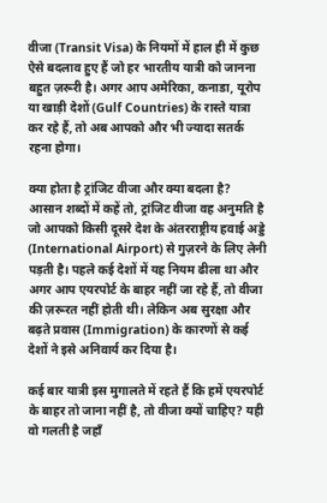वीजा (Transit Visa) के नियमों में हाल ही में कुछ ऐसे बदलाव हुए हैं जो हर भारतीय यात्री को जानना बहुत ज़रूरी है। अगर आप अमेरिका, कनाडा, यूरोप या खाड़ी देशों (Gulf Countries) के रास्ते यात्रा कर रहे हैं, तो अब आपको और भी ज्यादा सतर्क रहना होगा।

क्या होता है ट्रांजिट वीजा और क्या बदला है?
आसान शब्दों में कहें तो, ट्रांजिट वीजा वह अनुमति है जो आपको किसी दूसरे देश के अंतरराष्ट्रीय हवाई अड्डे (International Airport) से गुज़रने के लिए लेनी पड़ती है। पहले कई देशों में यह नियम ढीला था और अगर आप एयरपोर्ट के बाहर नहीं जा रहे हैं, तो वीजा की ज़रूरत नहीं होती थी। लेकिन अब सुरक्षा और बढ़ते प्रवास (Immigration) के कारणों से कई देशों ने इसे अनिवार्य कर दिया है।

कई बार यात्री इस मुगालते में रहते हैं कि हमें एयरपोर्ट के बाहर तो जाना नहीं है, तो वीजा क्यों चाहिए? यही वो गलती है जहाँ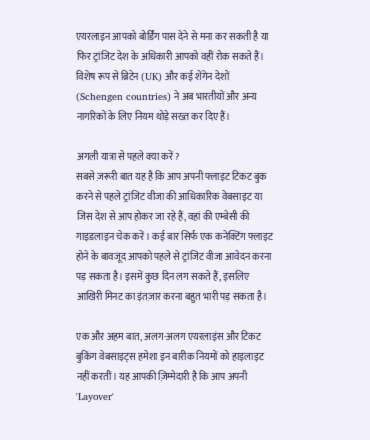एयरलाइन आपको बोर्डिंग पास देने से मना कर सकती है या फिर ट्रांजिट देश के अधिकारी आपको वहीं रोक सकते हैं। विशेष रूप से ब्रिटेन (UK) और कई शेंगेन देशों (Schengen countries) ने अब भारतीयों और अन्य नागरिकों के लिए नियम थोड़े सख्त कर दिए हैं।

अगली यात्रा से पहले क्या करें?
सबसे ज़रूरी बात यह है कि आप अपनी फ्लाइट टिकट बुक करने से पहले ट्रांजिट वीजा की आधिकारिक वेबसाइट या जिस देश से आप होकर जा रहे हैं, वहां की एम्बेसी की गाइडलाइन चेक करें। कई बार सिर्फ एक कनेक्टिंग फ्लाइट होने के बावजूद आपको पहले से ट्रांजिट वीजा आवेदन करना पड़ सकता है। इसमें कुछ दिन लग सकते हैं, इसलिए आखिरी मिनट का इंतज़ार करना बहुत भारी पड़ सकता है।

एक और अहम बात, अलग-अलग एयरलाइंस और टिकट बुकिंग वेबसाइट्स हमेशा इन बारीक नियमों को हाइलाइट नहीं करतीं। यह आपकी ज़िम्मेदारी है कि आप अपनी 'Layover'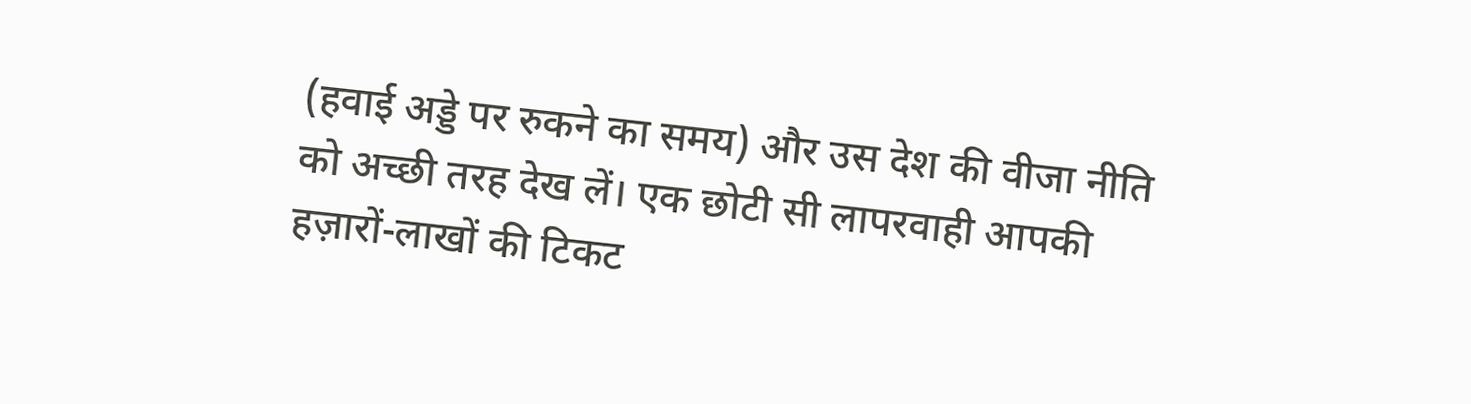(हवाई अड्डे पर रुकने का समय) और उस देश की वीजा नीति को अच्छी तरह देख लें। एक छोटी सी लापरवाही आपकी हज़ारों-लाखों की टिकट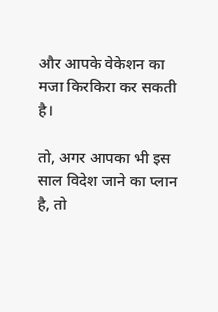और आपके वेकेशन का मजा किरकिरा कर सकती है।

तो, अगर आपका भी इस साल विदेश जाने का प्लान है, तो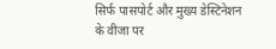सिर्फ पासपोर्ट और मुख्य डेस्टिनेशन के वीजा पर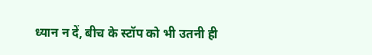ध्यान न दें, बीच के स्टॉप को भी उतनी ही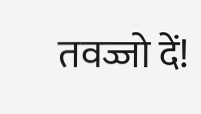तवज्जो दें!